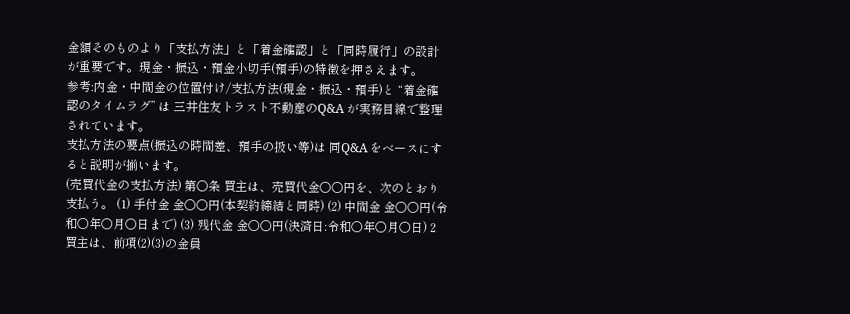金額そのものより「支払方法」と「着金確認」と「同時履行」の設計が重要です。現金・振込・預金小切手(預手)の特徴を押さえます。
参考:内金・中間金の位置付け/支払方法(現金・振込・預手)と “着金確認のタイムラグ” は 三井住友トラスト不動産のQ&A が実務目線で整理されています。
支払方法の要点(振込の時間差、預手の扱い等)は 同Q&A をベースにすると説明が揃います。
(売買代金の支払方法) 第○条 買主は、売買代金○○円を、次のとおり支払う。 (1) 手付金 金○○円(本契約締結と同時) (2) 中間金 金○○円(令和○年○月○日まで) (3) 残代金 金○○円(決済日:令和○年○月○日) 2 買主は、前項(2)(3)の金員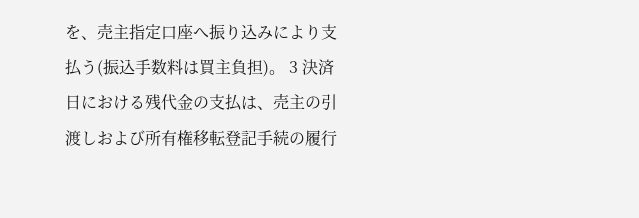を、売主指定口座へ振り込みにより支払う(振込手数料は買主負担)。 3 決済日における残代金の支払は、売主の引渡しおよび所有権移転登記手続の履行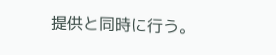提供と同時に行う。